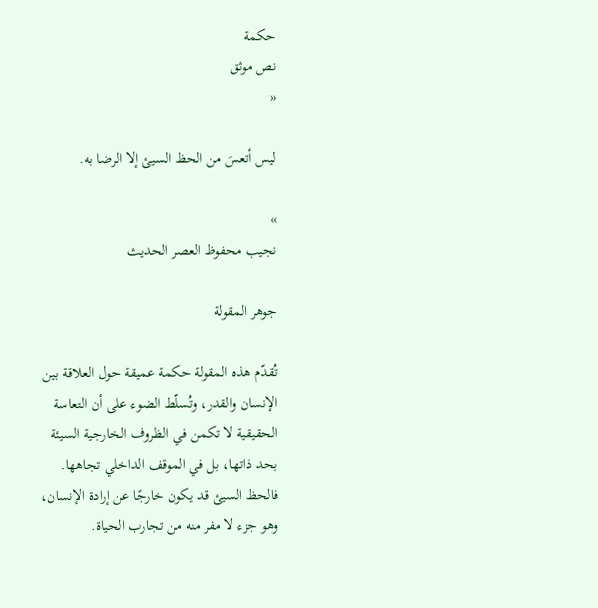حكمة
نص موثق
«

ليس أتعسَ من الحظ السيئ إلا الرضا به.

»
نجيب محفوظ العصر الحديث

جوهر المقولة

تُقدّم هذه المقولة حكمة عميقة حول العلاقة بين الإنسان والقدر، وتُسلّط الضوء على أن التعاسة الحقيقية لا تكمن في الظروف الخارجية السيئة بحد ذاتها، بل في الموقف الداخلي تجاهها. فالحظ السيئ قد يكون خارجًا عن إرادة الإنسان، وهو جزء لا مفر منه من تجارب الحياة.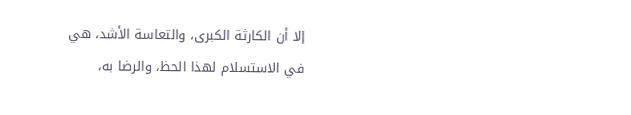إلا أن الكارثة الكبرى، والتعاسة الأشد، هي في الاستسلام لهذا الحظ، والرضا به،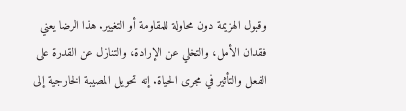وقبول الهزيمة دون محاولة للمقاومة أو التغيير. هذا الرضا يعني فقدان الأمل، والتخلي عن الإرادة، والتنازل عن القدرة على الفعل والتأثير في مجرى الحياة. إنه تحويل المصيبة الخارجية إلى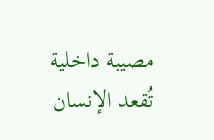مصيبة داخلية تُقعد الإنسان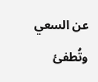عن السعي وتُطفئ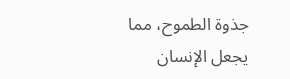جذوة الطموح، مما يجعل الإنسان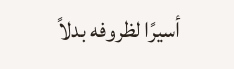أسيرًا لظروفه بدلاً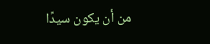من أن يكون سيدًا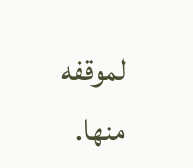لموقفه منها.